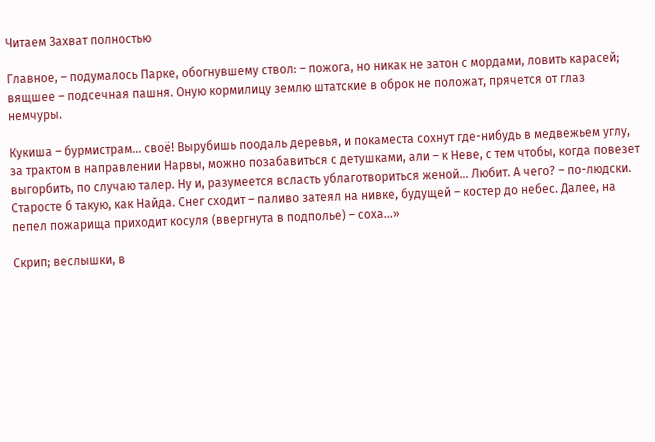Читаем Захват полностью

Главное, – подумалось Парке, обогнувшему ствол: – пожога, но никак не затон с мордами, ловить карасей; вящшее – подсечная пашня. Оную кормилицу землю штатские в оброк не положат, прячется от глаз немчуры.

Кукиша – бурмистрам… своё! Вырубишь поодаль деревья, и покаместа сохнут где-нибудь в медвежьем углу, за трактом в направлении Нарвы, можно позабавиться с детушками, али – к Неве, с тем чтобы, когда повезет выгорбить, по случаю талер. Ну и, разумеется всласть ублаготвориться женой… Любит. А чего? – по-людски. Старосте б такую, как Найда. Снег сходит – паливо затеял на нивке, будущей – костер до небес. Далее, на пепел пожарища приходит косуля (ввергнута в подполье) – соха…»

Скрип; веслышки, в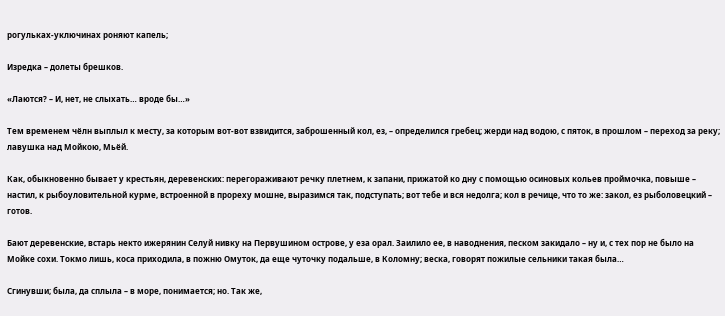рогульках-уключинах роняют капель;

Изредка – долеты брешков.

«Лаются? – И, нет, не слыхать… вроде бы…»

Тем временем чёлн выплыл к месту, за которым вот-вот взвидится, заброшенный кол, ез, – определился гребец; жерди над водою, с пяток, в прошлом – переход за реку; лавушка над Мойкою, Мьёй.

Как, обыкновенно бывает у крестьян, деревенских: перегораживают речку плетнем, к запани, прижатой ко дну с помощью осиновых кольев проймочка, повыше – настил, к рыбоуловительной курме, встроенной в прореху мошне, выразимся так, подступать; вот тебе и вся недолга; кол в речице, что то же: закол, ез рыболовецкий – готов.

Бают деревенские, встарь некто ижерянин Селуй нивку на Первушином острове, у еза орал. Заилило ее, в наводнения, песком закидало – ну и, с тех пор не было на Мойке сохи. Токмо лишь, коса приходила, в пожню Омуток, да еще чуточку подальше, в Коломну; веска, говорят пожилые сельники такая была…

Сгинувши; была, да сплыла – в море, понимается; но. Так же,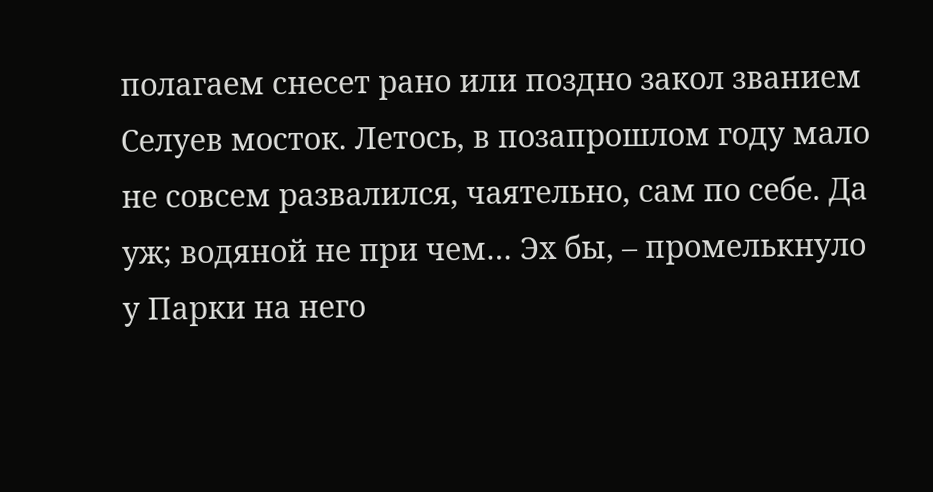полагаем снесет рано или поздно закол званием Селуев мосток. Летось, в позапрошлом году мало не совсем развалился, чаятельно, сам по себе. Да уж; водяной не при чем… Эх бы, – промелькнуло у Парки на него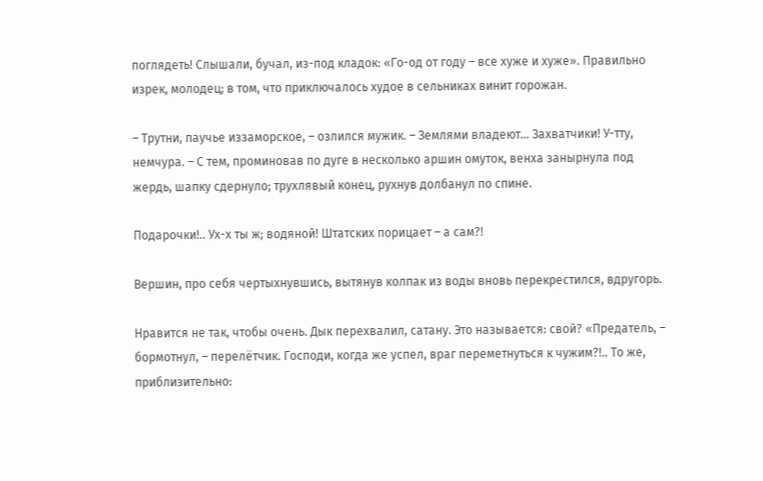поглядеть! Слышали, бучал, из-под кладок: «Го-од от году – все хуже и хуже». Правильно изрек, молодец; в том, что приключалось худое в сельниках винит горожан.

– Трутни, паучье иззаморское, – озлился мужик. – Землями владеют… Захватчики! У-тту, немчура. – С тем, проминовав по дуге в несколько аршин омуток, венха занырнула под жердь, шапку сдернуло; трухлявый конец, рухнув долбанул по спине.

Подарочки!.. Ух-х ты ж; водяной! Штатских порицает – а сам?!

Вершин, про себя чертыхнувшись, вытянув колпак из воды вновь перекрестился, вдругорь.

Нравится не так, чтобы очень. Дык перехвалил, сатану. Это называется: свой? «Предатель, – бормотнул, – перелётчик. Господи, когда же успел, враг переметнуться к чужим?!.. То же, приблизительно: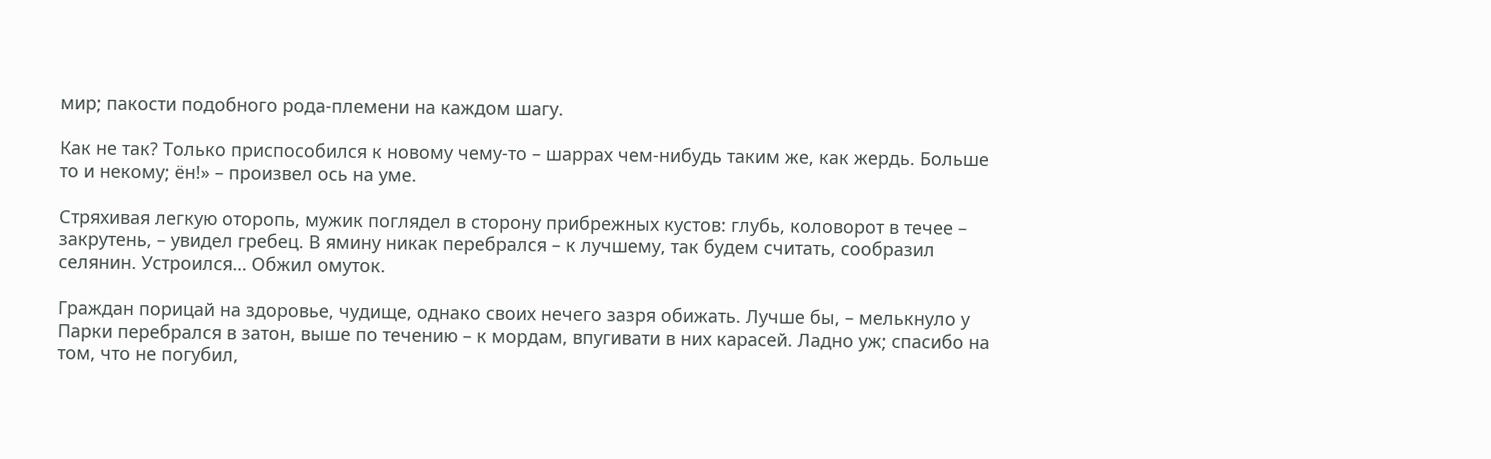мир; пакости подобного рода-племени на каждом шагу.

Как не так? Только приспособился к новому чему-то – шаррах чем-нибудь таким же, как жердь. Больше то и некому; ён!» – произвел ось на уме.

Стряхивая легкую оторопь, мужик поглядел в сторону прибрежных кустов: глубь, коловорот в течее – закрутень, – увидел гребец. В ямину никак перебрался – к лучшему, так будем считать, сообразил селянин. Устроился… Обжил омуток.

Граждан порицай на здоровье, чудище, однако своих нечего зазря обижать. Лучше бы, – мелькнуло у Парки перебрался в затон, выше по течению – к мордам, впугивати в них карасей. Ладно уж; спасибо на том, что не погубил,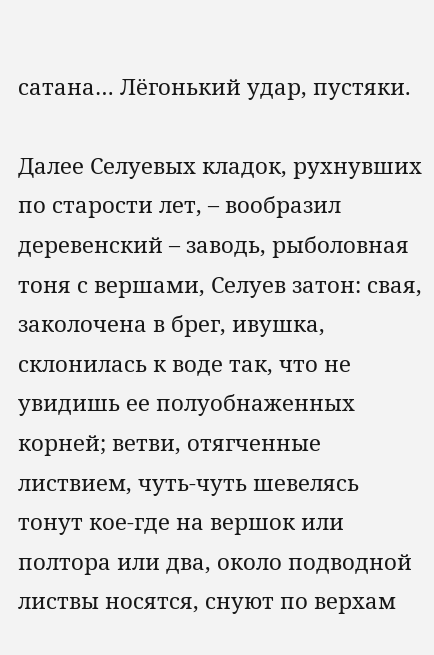сатана… Лёгонький удар, пустяки.

Далее Селуевых кладок, рухнувших по старости лет, – вообразил деревенский – заводь, рыболовная тоня с вершами, Селуев затон: свая, заколочена в брег, ивушка, склонилась к воде так, что не увидишь ее полуобнаженных корней; ветви, отягченные листвием, чуть-чуть шевелясь тонут кое-где на вершок или полтора или два, около подводной листвы носятся, снуют по верхам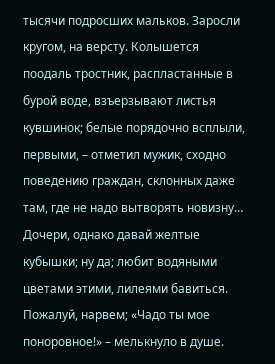тысячи подросших мальков. Заросли кругом, на версту. Колышется поодаль тростник, распластанные в бурой воде, взъерзывают листья кувшинок; белые порядочно всплыли, первыми, – отметил мужик, сходно поведению граждан, склонных даже там, где не надо вытворять новизну… Дочери, однако давай желтые кубышки; ну да; любит водяными цветами этими, лилеями бавиться. Пожалуй, нарвем; «Чадо ты мое поноровное!» – мелькнуло в душе.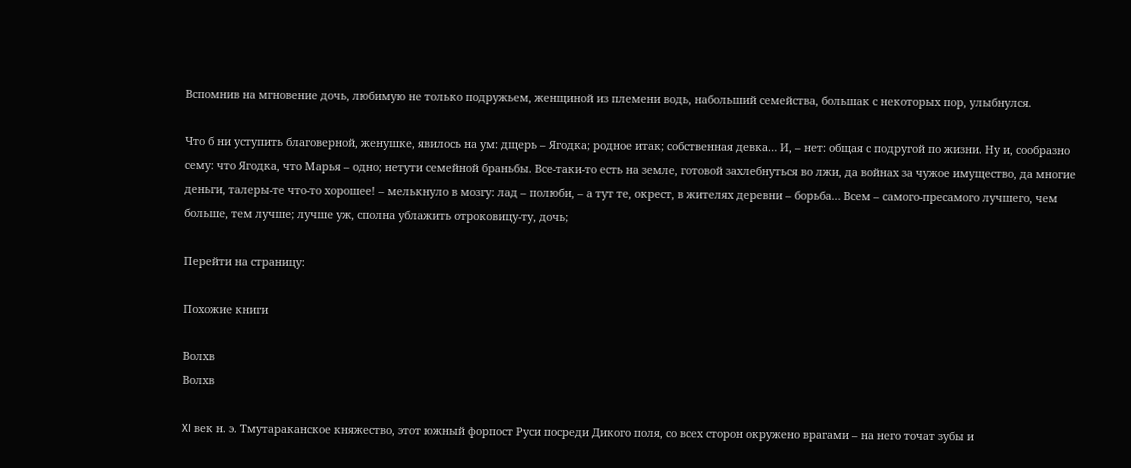Вспомнив на мгновение дочь, любимую не только подружьем, женщиной из племени водь, набольший семейства, большак с некоторых пор, улыбнулся.

Что б ни уступить благоверной, женушке, явилось на ум: дщерь – Ягодка; родное итак; собственная девка… И, – нет: общая с подругой по жизни. Ну и, сообразно сему: что Ягодка, что Марья – одно; нетути семейной браньбы. Все-таки-то есть на земле, готовой захлебнуться во лжи, да войнах за чужое имущество, да многие деньги, талеры-те что-то хорошее! – мелькнуло в мозгу: лад – полюби, – а тут те, окрест, в жителях деревни – борьба… Всем – самого-пресамого лучшего, чем больше, тем лучше; лучше уж, сполна ублажить отроковицу-ту, дочь;

Перейти на страницу:

Похожие книги

Волхв
Волхв

XI век н. э. Тмутараканское княжество, этот южный форпост Руси посреди Дикого поля, со всех сторон окружено врагами – на него точат зубы и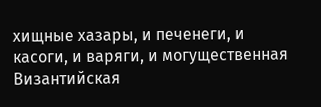хищные хазары, и печенеги, и касоги, и варяги, и могущественная Византийская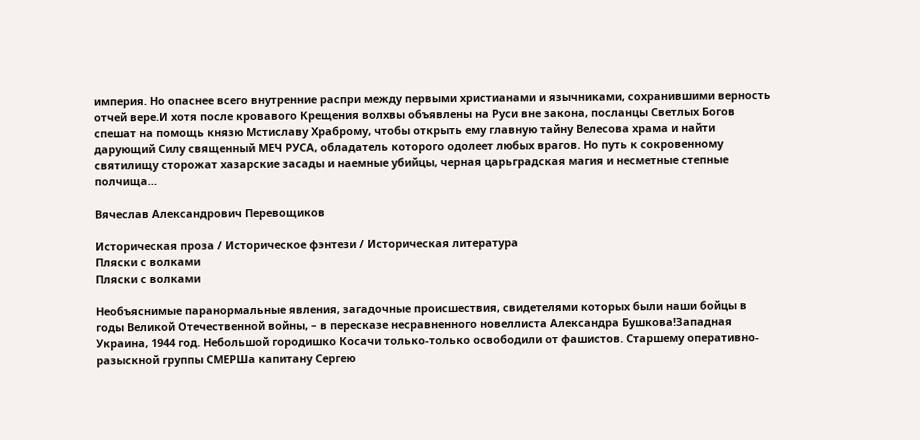империя. Но опаснее всего внутренние распри между первыми христианами и язычниками, сохранившими верность отчей вере.И хотя после кровавого Крещения волхвы объявлены на Руси вне закона, посланцы Светлых Богов спешат на помощь князю Мстиславу Храброму, чтобы открыть ему главную тайну Велесова храма и найти дарующий Силу священный МЕЧ РУСА, обладатель которого одолеет любых врагов. Но путь к сокровенному святилищу сторожат хазарские засады и наемные убийцы, черная царьградская магия и несметные степные полчища…

Вячеслав Александрович Перевощиков

Историческая проза / Историческое фэнтези / Историческая литература
Пляски с волками
Пляски с волками

Необъяснимые паранормальные явления, загадочные происшествия, свидетелями которых были наши бойцы в годы Великой Отечественной войны, – в пересказе несравненного новеллиста Александра Бушкова!Западная Украина, 1944 год. Небольшой городишко Косачи только-только освободили от фашистов. Старшему оперативно-разыскной группы СМЕРШа капитану Сергею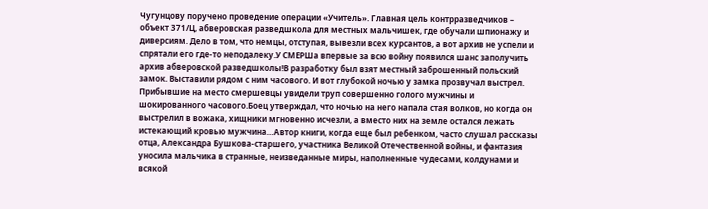Чугунцову поручено проведение операции «Учитель». Главная цель контрразведчиков – объект 371/Ц, абверовская разведшкола для местных мальчишек, где обучали шпионажу и диверсиям. Дело в том, что немцы, отступая, вывезли всех курсантов, а вот архив не успели и спрятали его где-то неподалеку.У СМЕРШа впервые за всю войну появился шанс заполучить архив абверовской разведшколы!В разработку был взят местный заброшенный польский замок. Выставили рядом с ним часового. И вот глубокой ночью у замка прозвучал выстрел. Прибывшие на место смершевцы увидели труп совершенно голого мужчины и шокированного часового.Боец утверждал, что ночью на него напала стая волков, но когда он выстрелил в вожака, хищники мгновенно исчезли, а вместо них на земле остался лежать истекающий кровью мужчина…Автор книги, когда еще был ребенком, часто слушал рассказы отца, Александра Бушкова-старшего, участника Великой Отечественной войны, и фантазия уносила мальчика в странные, неизведанные миры, наполненные чудесами, колдунами и всякой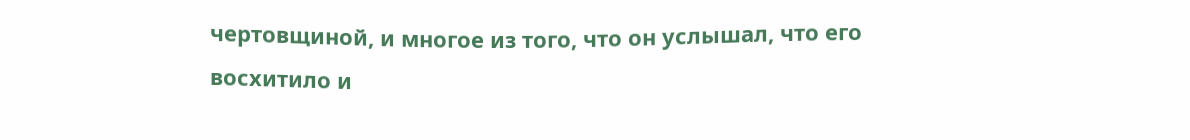чертовщиной, и многое из того, что он услышал, что его восхитило и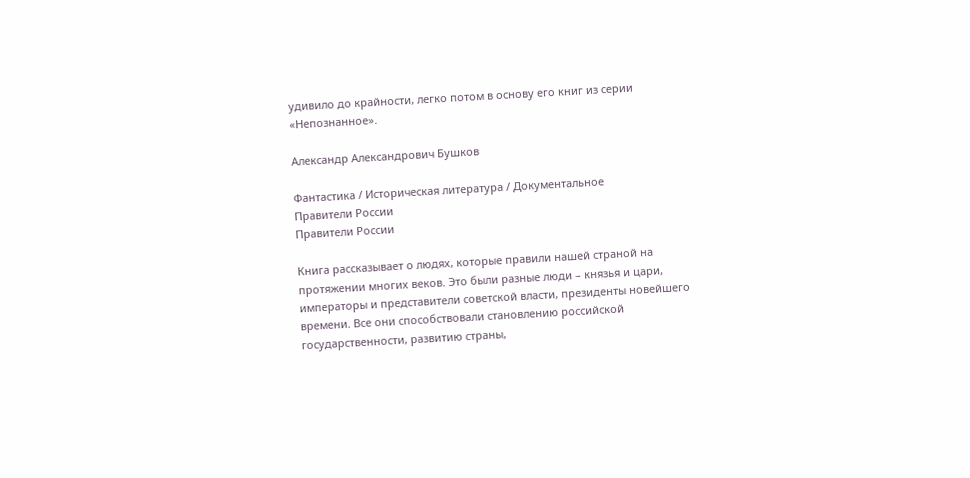удивило до крайности, легко потом в основу его книг из серии «Непознанное».

Александр Александрович Бушков

Фантастика / Историческая литература / Документальное
Правители России
Правители России

Книга рассказывает о людях, которые правили нашей страной на протяжении многих веков. Это были разные люди – князья и цари, императоры и представители советской власти, президенты новейшего времени. Все они способствовали становлению российской государственности, развитию страны,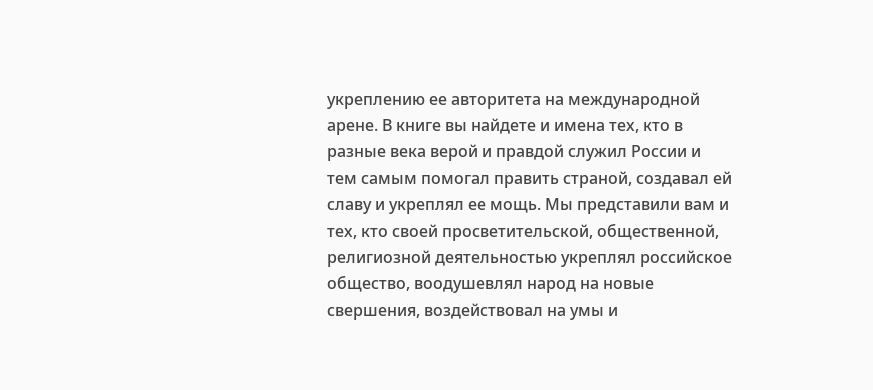укреплению ее авторитета на международной арене. В книге вы найдете и имена тех, кто в разные века верой и правдой служил России и тем самым помогал править страной, создавал ей славу и укреплял ее мощь. Мы представили вам и тех, кто своей просветительской, общественной, религиозной деятельностью укреплял российское общество, воодушевлял народ на новые свершения, воздействовал на умы и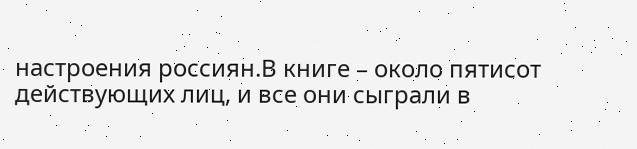настроения россиян.В книге – около пятисот действующих лиц, и все они сыграли в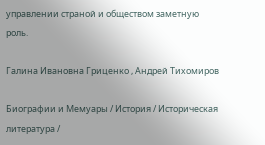управлении страной и обществом заметную роль.

Галина Ивановна Гриценко , Андрей Тихомиров

Биографии и Мемуары / История / Историческая литература /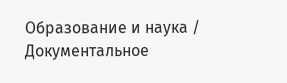Образование и наука / Документальное